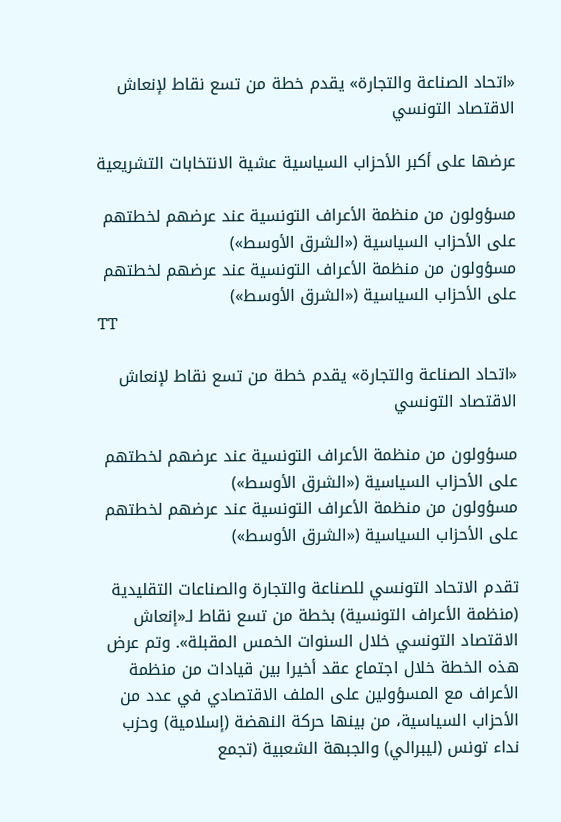«اتحاد الصناعة والتجارة» يقدم خطة من تسع نقاط لإنعاش الاقتصاد التونسي

عرضها على أكبر الأحزاب السياسية عشية الانتخابات التشريعية

مسؤولون من منظمة الأعراف التونسية عند عرضهم لخطتهم على الأحزاب السياسية («الشرق الأوسط»)
مسؤولون من منظمة الأعراف التونسية عند عرضهم لخطتهم على الأحزاب السياسية («الشرق الأوسط»)
TT

«اتحاد الصناعة والتجارة» يقدم خطة من تسع نقاط لإنعاش الاقتصاد التونسي

مسؤولون من منظمة الأعراف التونسية عند عرضهم لخطتهم على الأحزاب السياسية («الشرق الأوسط»)
مسؤولون من منظمة الأعراف التونسية عند عرضهم لخطتهم على الأحزاب السياسية («الشرق الأوسط»)

تقدم الاتحاد التونسي للصناعة والتجارة والصناعات التقليدية (منظمة الأعراف التونسية) بخطة من تسع نقاط لـ«إنعاش الاقتصاد التونسي خلال السنوات الخمس المقبلة». وتم عرض هذه الخطة خلال اجتماع عقد أخيرا بين قيادات من منظمة الأعراف مع المسؤولين على الملف الاقتصادي في عدد من الأحزاب السياسية، من بينها حركة النهضة (إسلامية) وحزب نداء تونس (ليبرالي) والجبهة الشعبية (تجمع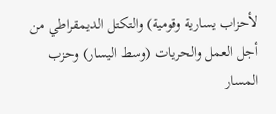لأحزاب يسارية وقومية) والتكتل الديمقراطي من أجل العمل والحريات (وسط اليسار) وحزب المسار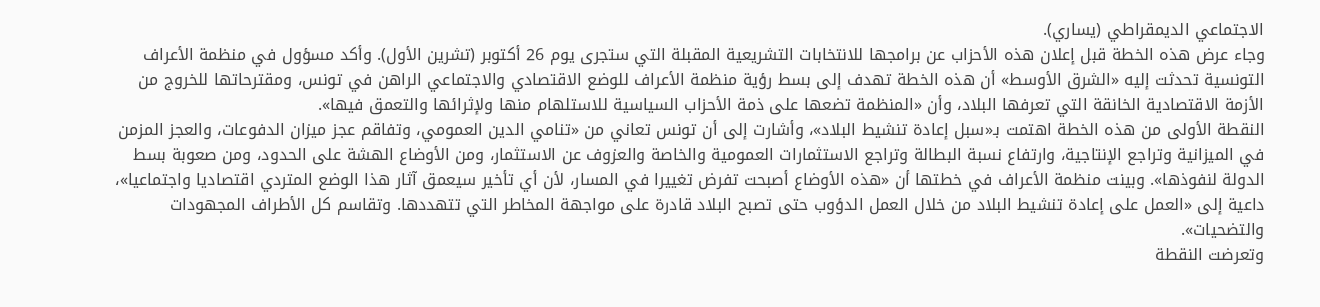الاجتماعي الديمقراطي (يساري).
وجاء عرض هذه الخطة قبل إعلان هذه الأحزاب عن برامجها للانتخابات التشريعية المقبلة التي ستجرى يوم 26 أكتوبر (تشرين الأول). وأكد مسؤول في منظمة الأعراف التونسية تحدثت إليه «الشرق الأوسط» أن هذه الخطة تهدف إلى بسط رؤية منظمة الأعراف للوضع الاقتصادي والاجتماعي الراهن في تونس، ومقترحاتها للخروج من الأزمة الاقتصادية الخانقة التي تعرفها البلاد، وأن «المنظمة تضعها على ذمة الأحزاب السياسية للاستلهام منها ولإثرائها والتعمق فيها».
النقطة الأولى من هذه الخطة اهتمت بـ«سبل إعادة تنشيط البلاد»، وأشارت إلى أن تونس تعاني من «تنامي الدين العمومي، وتفاقم عجز ميزان الدفوعات، والعجز المزمن في الميزانية وتراجع الإنتاجية، وارتفاع نسبة البطالة وتراجع الاستثمارات العمومية والخاصة والعزوف عن الاستثمار، ومن الأوضاع الهشة على الحدود، ومن صعوبة بسط الدولة لنفوذها». وبينت منظمة الأعراف في خطتها أن «هذه الأوضاع أصبحت تفرض تغييرا في المسار، لأن أي تأخير سيعمق آثار هذا الوضع المتردي اقتصاديا واجتماعيا»، داعية إلى «العمل على إعادة تنشيط البلاد من خلال العمل الدؤوب حتى تصبح البلاد قادرة على مواجهة المخاطر التي تتهددها. وتقاسم كل الأطراف المجهودات والتضحيات».
وتعرضت النقطة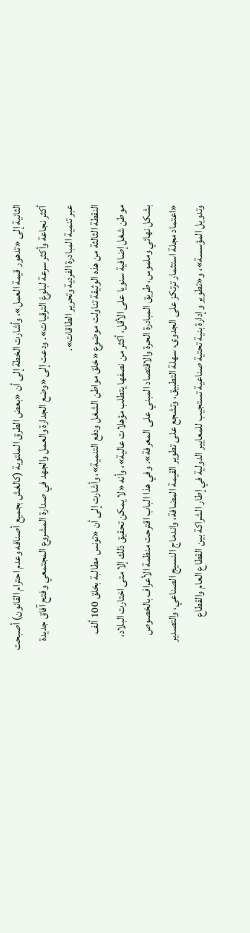الثانية إلى «تدهور قيمة العمل»، وأشارت الخطة إلى أن «بعض الطرق الملتوية (كالغش بجميع أصنافه وعدم احترام القانون) أصبحت أكثر نجاعة وأكثر سرعة لبلوغ الترقيات». ودعت إلى «وضع الجدارة والعمل والجهد في صدارة المشروع المجتمعي وفتح آفاق جديدة عبر تنمية المبادرة الفردية وتحرير الطاقات».
النقطة الثالثة من هذه الوثيقة تناولت موضوع «خلق مواطن الشغل ودفع التنمية»، وأشارت إلى أن «تونس مطالبة بخلق 100 ألف موطن شغل إضافية سنويا على الأقل، أكثر من نصفها يتطلب مؤهلات عالية»، وأنه «لا يمكن تحقيق ذلك إلا متى اختارت البلاد، بشكل نهائي وملموس، طريق المبادرة الحرة والاقتصاد المبني على المعرفة». وفي هذا الباب اقترحت منظمة الأعراف بالخصوص «اعتماد مجلة استثمار ترتكز على الجدوى، سهلة التطبيق، وتشجع على تطوير القيمة المضافة، واندماج النسيج الصناعي، والتصدير وتدويل المؤسسة»، و«تطوير وإدارة بنية تحتية صناعية تستجيب للمعايير الدولية في إطار الشراكة بين القطاع العام والقطاع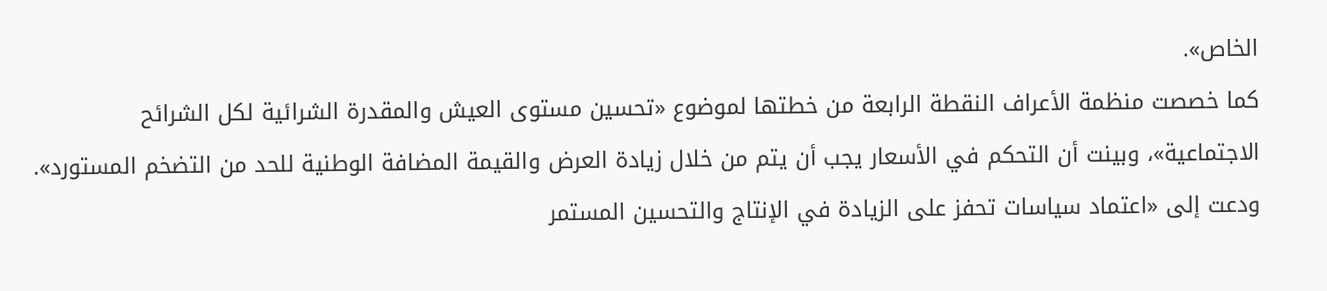الخاص».
كما خصصت منظمة الأعراف النقطة الرابعة من خطتها لموضوع «تحسين مستوى العيش والمقدرة الشرائية لكل الشرائح الاجتماعية»، وبينت أن التحكم في الأسعار يجب أن يتم من خلال زيادة العرض والقيمة المضافة الوطنية للحد من التضخم المستورد». ودعت إلى «اعتماد سياسات تحفز على الزيادة في الإنتاج والتحسين المستمر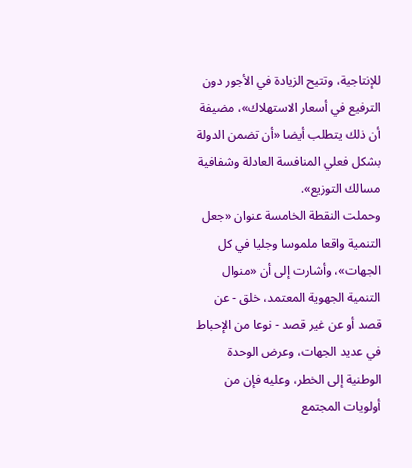للإنتاجية، وتتيح الزيادة في الأجور دون الترفيع في أسعار الاستهلاك»، مضيفة أن ذلك يتطلب أيضا «أن تضمن الدولة بشكل فعلي المنافسة العادلة وشفافية مسالك التوزيع».
وحملت النقطة الخامسة عنوان «جعل التنمية واقعا ملموسا وجليا في كل الجهات»، وأشارت إلى أن «منوال التنمية الجهوية المعتمد، خلق - عن قصد أو عن غير قصد - نوعا من الإحباط في عديد الجهات، وعرض الوحدة الوطنية إلى الخطر، وعليه فإن من أولويات المجتمع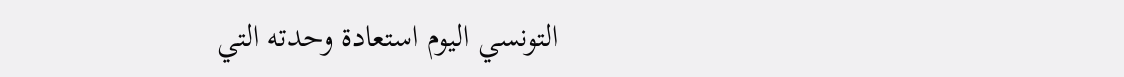التونسي اليوم استعادة وحدته التي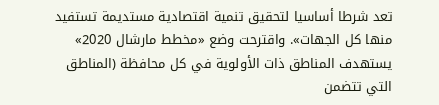تعد شرطا أساسيا لتحقيق تنمية اقتصادية مستديمة تستفيد منها كل الجهات». واقترحت وضع «مخطط مارشال 2020» يستهدف المناطق ذات الأولوية في كل محافظة (المناطق التي تتضمن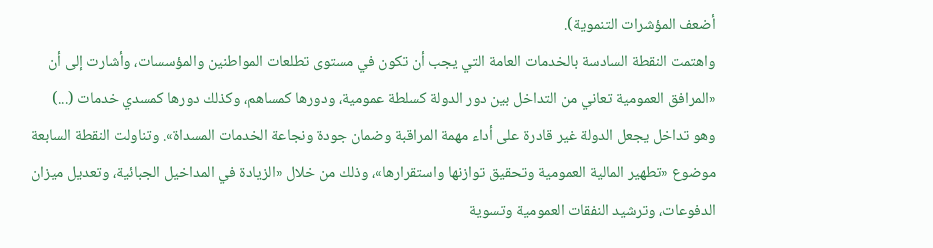أضعف المؤشرات التنموية).
واهتمت النقطة السادسة بالخدمات العامة التي يجب أن تكون في مستوى تطلعات المواطنين والمؤسسات، وأشارت إلى أن «المرافق العمومية تعاني من التداخل بين دور الدولة كسلطة عمومية، ودورها كمساهم، وكذلك دورها كمسدي خدمات (...) وهو تداخل يجعل الدولة غير قادرة على أداء مهمة المراقبة وضمان جودة ونجاعة الخدمات المسداة». وتناولت النقطة السابعة موضوع «تطهير المالية العمومية وتحقيق توازنها واستقرارها»، وذلك من خلال «الزيادة في المداخيل الجبائية، وتعديل ميزان الدفوعات، وترشيد النفقات العمومية وتسوية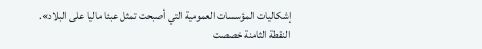إشكاليات المؤسسات العمومية التي أصبحت تمثل عبئا ماليا على البلاد».
النقطة الثامنة خصصت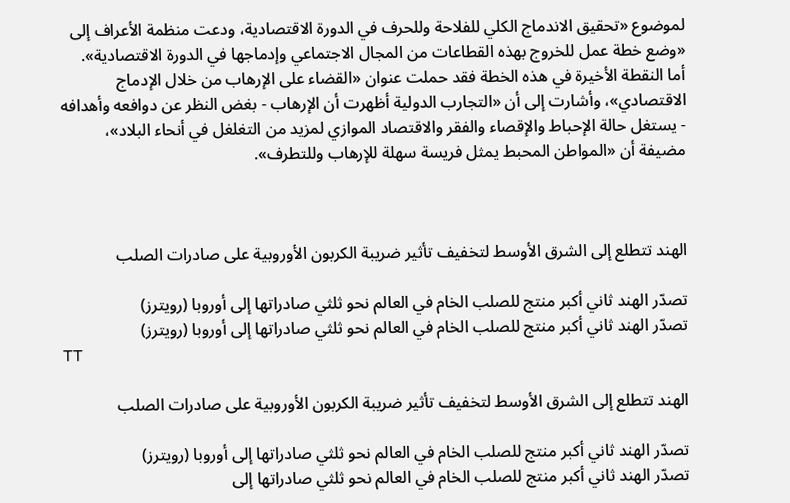لموضوع «تحقيق الاندماج الكلي للفلاحة وللحرف في الدورة الاقتصادية، ودعت منظمة الأعراف إلى «وضع خطة عمل للخروج بهذه القطاعات من المجال الاجتماعي وإدماجها في الدورة الاقتصادية».
أما النقطة الأخيرة في هذه الخطة فقد حملت عنوان «القضاء على الإرهاب من خلال الإدماج الاقتصادي»، وأشارت إلى أن «التجارب الدولية أظهرت أن الإرهاب - بغض النظر عن دوافعه وأهدافه - يستغل حالة الإحباط والإقصاء والفقر والاقتصاد الموازي لمزيد من التغلغل في أنحاء البلاد»، مضيفة أن «المواطن المحبط يمثل فريسة سهلة للإرهاب وللتطرف».



الهند تتطلع إلى الشرق الأوسط لتخفيف تأثير ضريبة الكربون الأوروبية على صادرات الصلب

تصدّر الهند ثاني أكبر منتج للصلب الخام في العالم ‌نحو ثلثي صادراتها ‌إلى أوروبا ‌(رويترز)
تصدّر الهند ثاني أكبر منتج للصلب الخام في العالم ‌نحو ثلثي صادراتها ‌إلى أوروبا ‌(رويترز)
TT

الهند تتطلع إلى الشرق الأوسط لتخفيف تأثير ضريبة الكربون الأوروبية على صادرات الصلب

تصدّر الهند ثاني أكبر منتج للصلب الخام في العالم ‌نحو ثلثي صادراتها ‌إلى أوروبا ‌(رويترز)
تصدّر الهند ثاني أكبر منتج للصلب الخام في العالم ‌نحو ثلثي صادراتها ‌إلى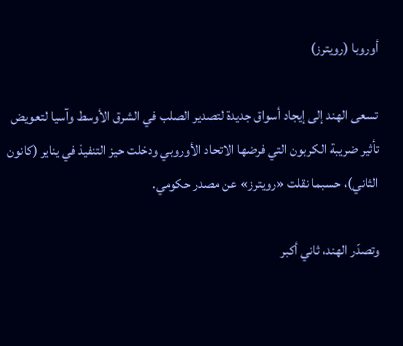أوروبا ‌(رويترز)

تسعى الهند إلى إيجاد أسواق جديدة لتصدير الصلب في الشرق الأوسط وآسيا لتعويض تأثير ضريبة الكربون التي فرضها الاتحاد الأوروبي ودخلت حيز التنفيذ في يناير (كانون الثاني)، حسبما نقلت «رويترز» عن مصدر حكومي.

وتصدّر الهند، ثاني أكبر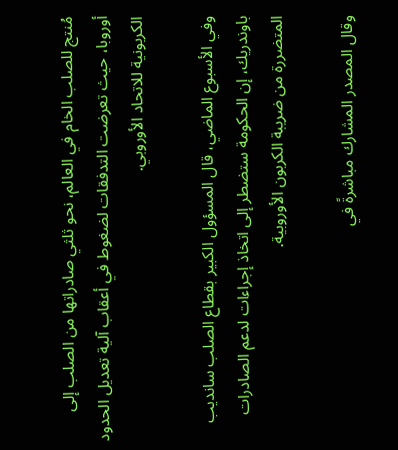مُنتج للصلب الخام في العالم، ‌نحو ثلثي صادراتها ‌من الصلب إلى أوروبا، ‌حيث تعرضت التدفقات لضغوط في أعقاب آلية تعديل الحدود الكربونية للاتحاد الأوروبي.

وفي الأسبوع الماضي، قال المسؤول الكبير بقطاع الصلب سانديب باوندريك، إن الحكومة ستضطر إلى اتخاذ إجراءات لدعم الصادرات المتضررة من ضريبة الكربون ‌الأوروبية.

وقال المصدر ‌المشارك مباشرةً في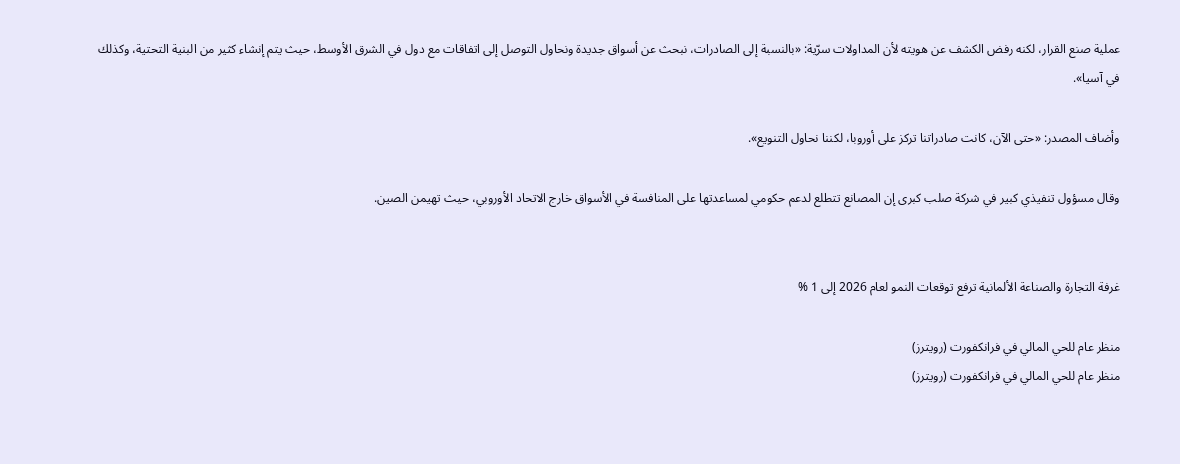عملية صنع القرار، ‌لكنه رفض الكشف عن هويته لأن ‌المداولات سرّية: «بالنسبة إلى الصادرات، نبحث عن أسواق جديدة ونحاول التوصل إلى اتفاقات مع دول في الشرق الأوسط، حيث ‌يتم إنشاء كثير من البنية التحتية، وكذلك في آسيا».

وأضاف المصدر: «حتى الآن، كانت صادراتنا تركز على أوروبا، لكننا نحاول التنويع».

وقال مسؤول تنفيذي كبير في شركة صلب كبرى إن المصانع تتطلع لدعم حكومي لمساعدتها على المنافسة في الأسواق خارج الاتحاد الأوروبي، حيث تهيمن الصين.


غرفة التجارة والصناعة الألمانية ترفع توقعات النمو لعام 2026 إلى 1 %

منظر عام للحي المالي في فرانكفورت (رويترز)
منظر عام للحي المالي في فرانكفورت (رويترز)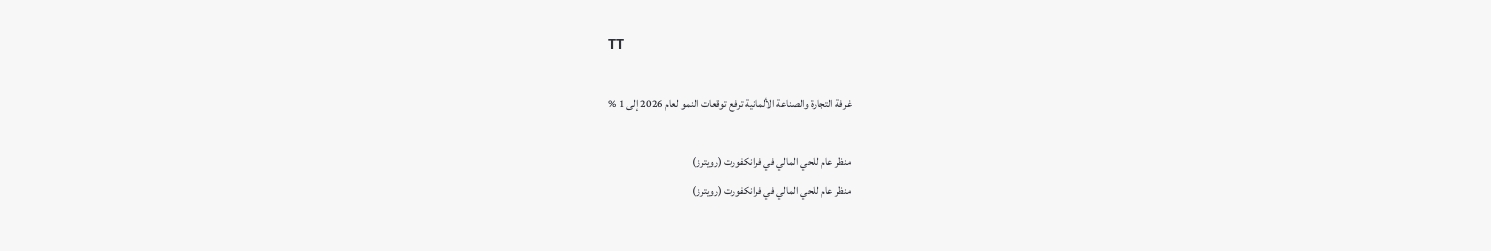TT

غرفة التجارة والصناعة الألمانية ترفع توقعات النمو لعام 2026 إلى 1 %

منظر عام للحي المالي في فرانكفورت (رويترز)
منظر عام للحي المالي في فرانكفورت (رويترز)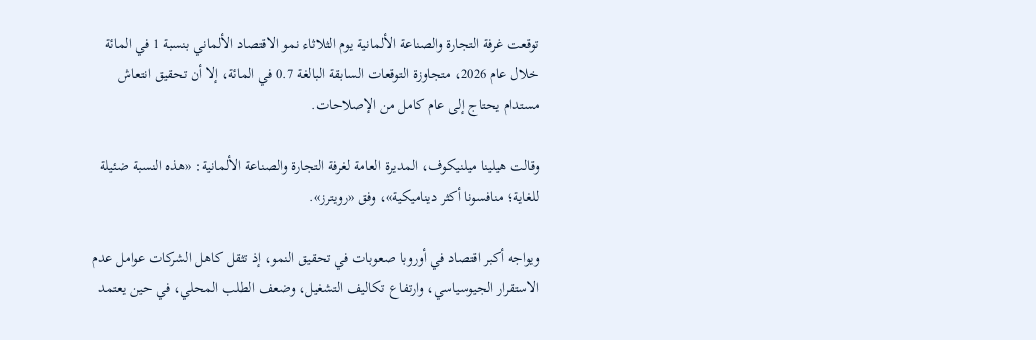توقعت غرفة التجارة والصناعة الألمانية يوم الثلاثاء نمو الاقتصاد الألماني بنسبة 1 في المائة خلال عام 2026، متجاوزة التوقعات السابقة البالغة 0.7 في المائة، إلا أن تحقيق انتعاش مستدام يحتاج إلى عام كامل من الإصلاحات.

وقالت هيلينا ميلنيكوف، المديرة العامة لغرفة التجارة والصناعة الألمانية: «هذه النسبة ضئيلة للغاية؛ منافسونا أكثر ديناميكية»، وفق «رويترز».

ويواجه أكبر اقتصاد في أوروبا صعوبات في تحقيق النمو، إذ تثقل كاهل الشركات عوامل عدم الاستقرار الجيوسياسي، وارتفاع تكاليف التشغيل، وضعف الطلب المحلي، في حين يعتمد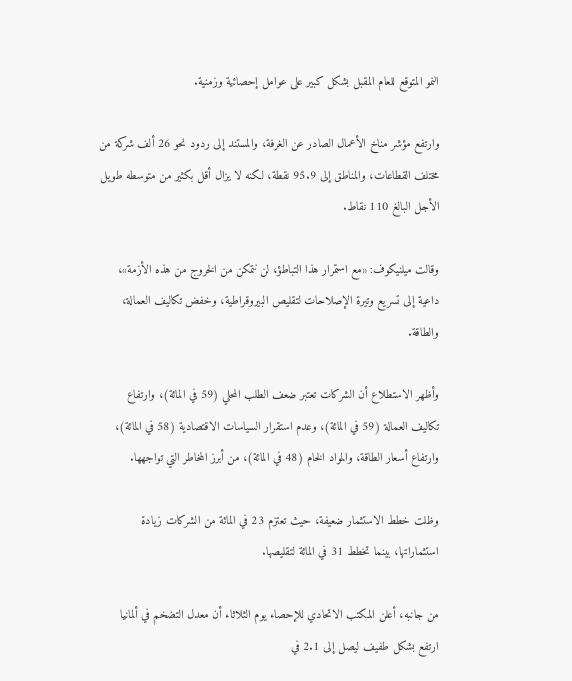النمو المتوقع للعام المقبل بشكل كبير على عوامل إحصائية وزمنية.

وارتفع مؤشر مناخ الأعمال الصادر عن الغرفة، والمستند إلى ردود نحو 26 ألف شركة من مختلف القطاعات، والمناطق إلى 95.9 نقطة، لكنه لا يزال أقل بكثير من متوسطه طويل الأجل البالغ 110 نقاط.

وقالت ميلنيكوف: «مع استمرار هذا التباطؤ، لن نتمكن من الخروج من هذه الأزمة»، داعية إلى تسريع وتيرة الإصلاحات لتقليص البيروقراطية، وخفض تكاليف العمالة، والطاقة.

وأظهر الاستطلاع أن الشركات تعتبر ضعف الطلب المحلي (59 في المائة)، وارتفاع تكاليف العمالة (59 في المائة)، وعدم استقرار السياسات الاقتصادية (58 في المائة)، وارتفاع أسعار الطاقة، والمواد الخام (48 في المائة)، من أبرز المخاطر التي تواجهها.

وظلت خطط الاستثمار ضعيفة، حيث تعتزم 23 في المائة من الشركات زيادة استثماراتها، بينما تخطط 31 في المائة لتقليصها.

من جانبه، أعلن المكتب الاتحادي للإحصاء يوم الثلاثاء أن معدل التضخم في ألمانيا ارتفع بشكل طفيف ليصل إلى 2.1 في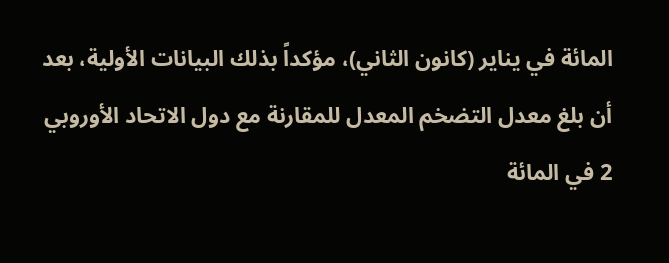المائة في يناير (كانون الثاني)، مؤكداً بذلك البيانات الأولية، بعد أن بلغ معدل التضخم المعدل للمقارنة مع دول الاتحاد الأوروبي 2 في المائة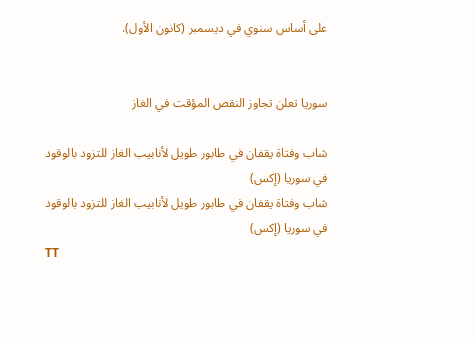على أساس سنوي في ديسمبر (كانون الأول).


سوريا تعلن تجاوز النقص المؤقت في الغاز

شاب وفتاة يقفان في طابور طويل لأنابيب الغاز للتزود بالوقود في سوريا (إكس)
شاب وفتاة يقفان في طابور طويل لأنابيب الغاز للتزود بالوقود في سوريا (إكس)
TT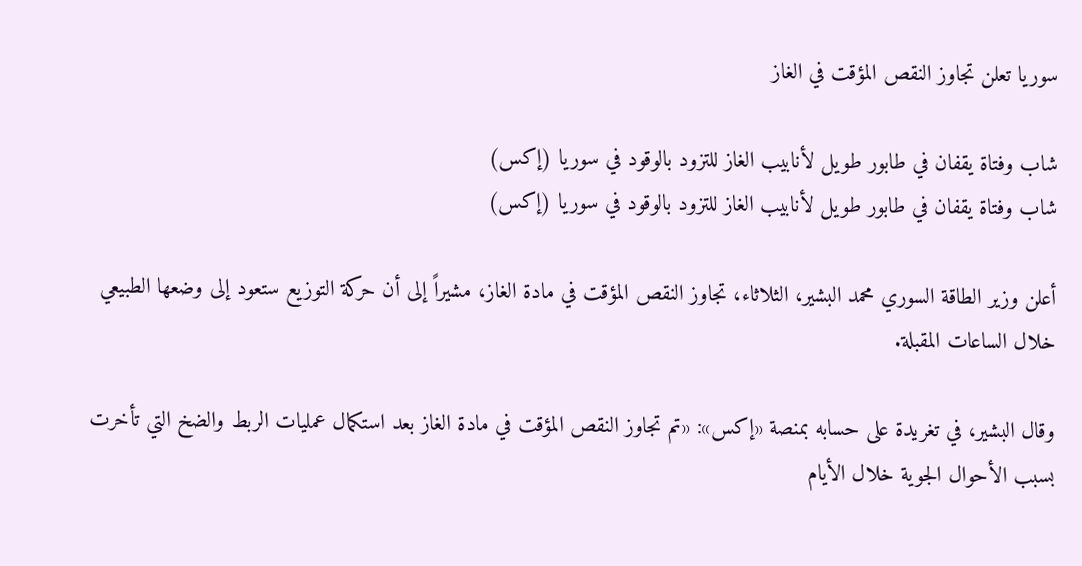سوريا تعلن تجاوز النقص المؤقت في الغاز

شاب وفتاة يقفان في طابور طويل لأنابيب الغاز للتزود بالوقود في سوريا (إكس)
شاب وفتاة يقفان في طابور طويل لأنابيب الغاز للتزود بالوقود في سوريا (إكس)

أعلن وزير الطاقة السوري محمد البشير، الثلاثاء، تجاوز النقص المؤقت في مادة الغاز، مشيراً إلى أن حركة التوزيع ستعود إلى وضعها الطبيعي خلال الساعات المقبلة.

وقال البشير، في تغريدة على حسابه بمنصة «إكس»: «تم تجاوز النقص المؤقت في مادة الغاز بعد استكمال عمليات الربط والضخ التي تأخرت بسبب الأحوال الجوية خلال الأيام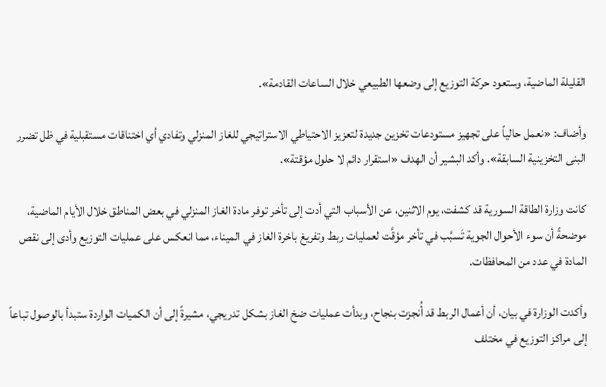القليلة الماضية، وستعود حركة التوزيع إلى وضعها الطبيعي خلال الساعات القادمة».

وأضاف: «نعمل حالياً على تجهيز مستودعات تخزين جديدة لتعزيز الاحتياطي الاستراتيجي للغاز المنزلي وتفادي أي اختناقات مستقبلية في ظل تضرر البنى التخزينية السابقة». وأكد البشير أن الهدف «استقرار دائم لا حلول مؤقتة».

كانت وزارة الطاقة السورية قد كشفت، يوم الاثنين، عن الأسباب التي أدت إلى تأخر توفر مادة الغاز المنزلي في بعض المناطق خلال الأيام الماضية، موضحةً أن سوء الأحوال الجوية تَسبَّب في تأخر مؤقَّت لعمليات ربط وتفريغ باخرة الغاز في الميناء، مما انعكس على عمليات التوزيع وأدى إلى نقص المادة في عدد من المحافظات.

وأكدت الوزارة في بيان، أن أعمال الربط قد أُنجزت بنجاح، وبدأت عمليات ضخ الغاز بشكل تدريجي، مشيرةً إلى أن الكميات الواردة ستبدأ بالوصول تباعاً إلى مراكز التوزيع في مختلف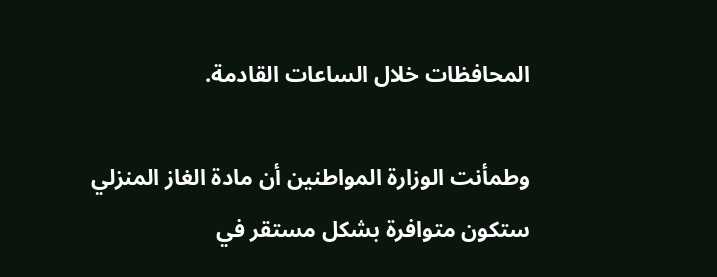المحافظات خلال الساعات القادمة.

وطمأنت الوزارة المواطنين أن مادة الغاز المنزلي ستكون متوافرة بشكل مستقر في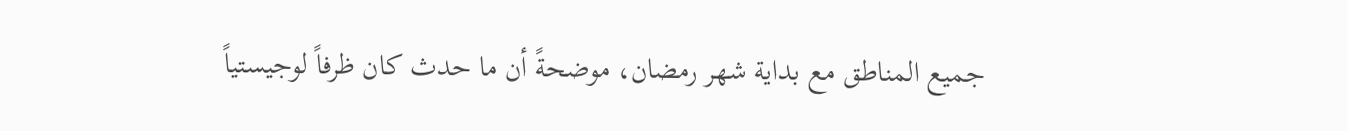جميع المناطق مع بداية شهر رمضان، موضحةً أن ما حدث كان ظرفاً لوجيستياً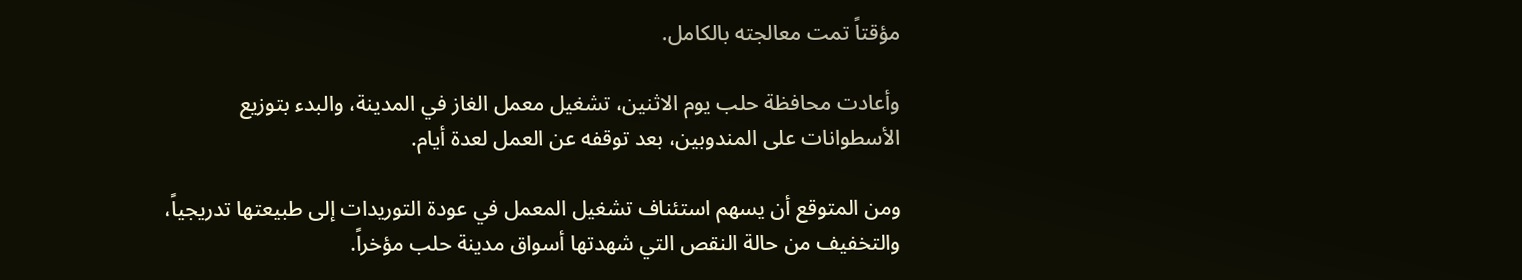مؤقتاً تمت معالجته بالكامل.

وأعادت محافظة حلب يوم الاثنين، تشغيل معمل الغاز في المدينة، والبدء بتوزيع الأسطوانات على المندوبين، بعد توقفه عن العمل لعدة أيام.

ومن المتوقع أن يسهم استئناف تشغيل المعمل في عودة التوريدات إلى طبيعتها تدريجياً، والتخفيف من حالة النقص التي شهدتها أسواق مدينة حلب مؤخراً.